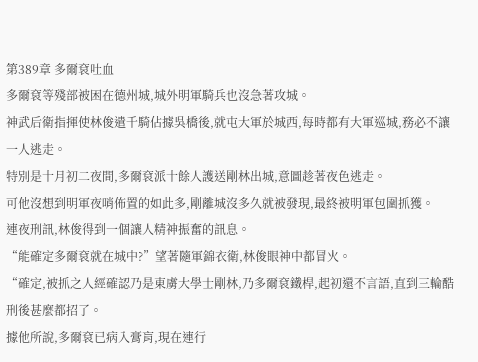第389章 多爾袞吐血
多爾袞等殘部被困在德州城,城外明軍騎兵也沒急著攻城。
神武后衛指揮使林俊遣千騎佔據吳橋後,就屯大軍於城西,每時都有大軍巡城,務必不讓一人逃走。
特別是十月初二夜間,多爾袞派十餘人護送剛林出城,意圖趁著夜色逃走。
可他沒想到明軍夜哨佈置的如此多,剛離城沒多久就被發現,最終被明軍包圍抓獲。
連夜刑訊,林俊得到一個讓人精神振奮的訊息。
“能確定多爾袞就在城中?”望著隨軍錦衣衛,林俊眼神中都冒火。
“確定,被抓之人經確認乃是東虜大學士剛林,乃多爾袞鐵桿,起初還不言語,直到三輪酷刑後甚麼都招了。
據他所說,多爾袞已病入膏肓,現在連行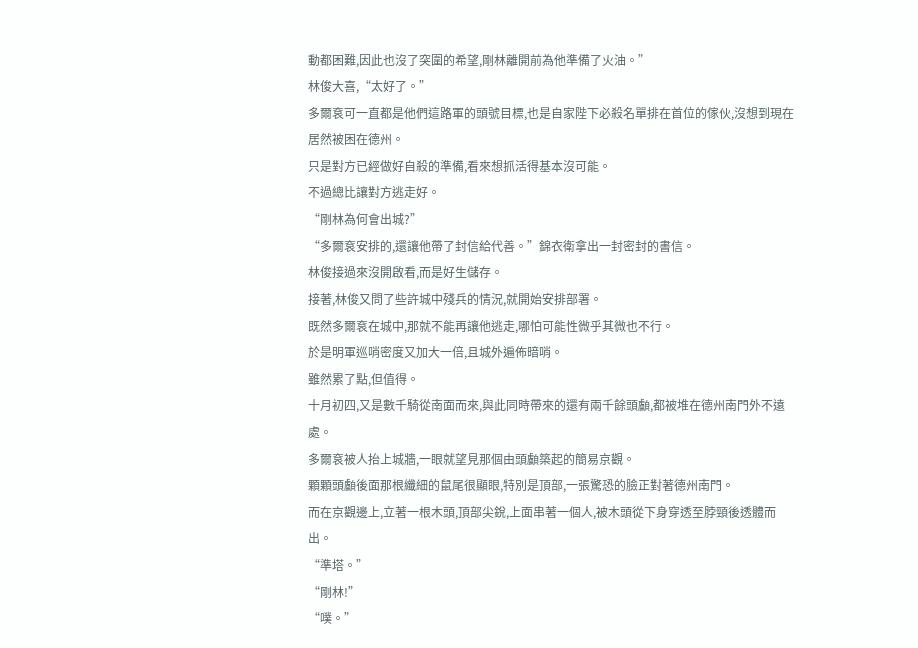動都困難,因此也沒了突圍的希望,剛林離開前為他準備了火油。”
林俊大喜,“太好了。”
多爾袞可一直都是他們這路軍的頭號目標,也是自家陛下必殺名單排在首位的傢伙,沒想到現在居然被困在德州。
只是對方已經做好自殺的準備,看來想抓活得基本沒可能。
不過總比讓對方逃走好。
“剛林為何會出城?”
“多爾袞安排的,還讓他帶了封信給代善。”錦衣衛拿出一封密封的書信。
林俊接過來沒開啟看,而是好生儲存。
接著,林俊又問了些許城中殘兵的情況,就開始安排部署。
既然多爾袞在城中,那就不能再讓他逃走,哪怕可能性微乎其微也不行。
於是明軍巡哨密度又加大一倍,且城外遍佈暗哨。
雖然累了點,但值得。
十月初四,又是數千騎從南面而來,與此同時帶來的還有兩千餘頭顱,都被堆在德州南門外不遠處。
多爾袞被人抬上城牆,一眼就望見那個由頭顱築起的簡易京觀。
顆顆頭顱後面那根纖細的鼠尾很顯眼,特別是頂部,一張驚恐的臉正對著德州南門。
而在京觀邊上,立著一根木頭,頂部尖銳,上面串著一個人,被木頭從下身穿透至脖頸後透體而出。
“準塔。”
“剛林!”
“噗。”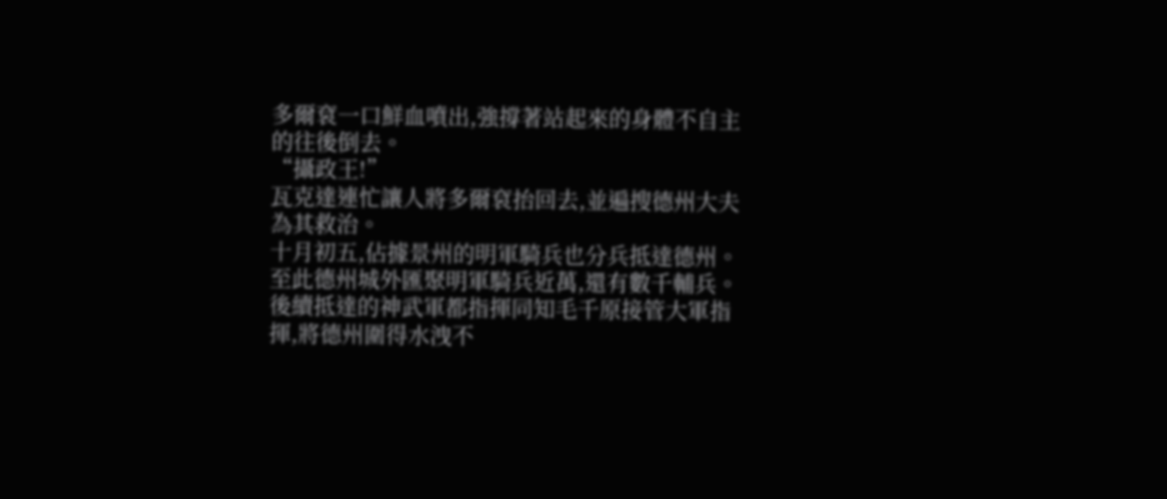多爾袞一口鮮血噴出,強撐著站起來的身體不自主的往後倒去。
“攝政王!”
瓦克達連忙讓人將多爾袞抬回去,並遍搜德州大夫為其救治。
十月初五,佔據景州的明軍騎兵也分兵抵達德州。
至此德州城外匯聚明軍騎兵近萬,還有數千輔兵。
後續抵達的神武軍都指揮同知毛千原接管大軍指揮,將德州圍得水洩不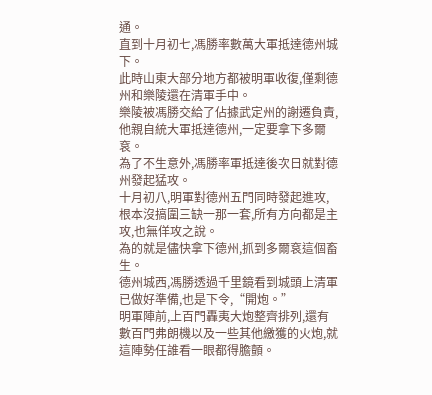通。
直到十月初七,馮勝率數萬大軍抵達德州城下。
此時山東大部分地方都被明軍收復,僅剩德州和樂陵還在清軍手中。
樂陵被馮勝交給了佔據武定州的謝遷負責,他親自統大軍抵達德州,一定要拿下多爾袞。
為了不生意外,馮勝率軍抵達後次日就對德州發起猛攻。
十月初八,明軍對德州五門同時發起進攻,根本沒搞圍三缺一那一套,所有方向都是主攻,也無佯攻之說。
為的就是儘快拿下德州,抓到多爾袞這個畜生。
德州城西,馮勝透過千里鏡看到城頭上清軍已做好準備,也是下令,“開炮。”
明軍陣前,上百門轟夷大炮整齊排列,還有數百門弗朗機以及一些其他繳獲的火炮,就這陣勢任誰看一眼都得膽顫。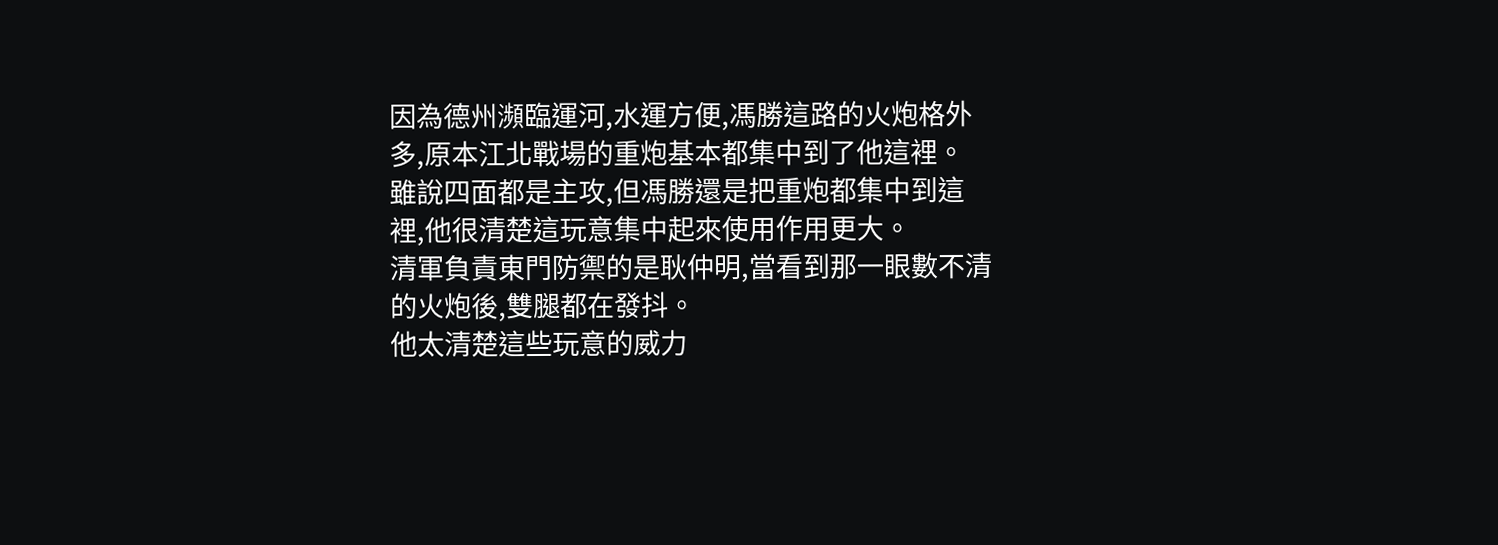因為德州瀕臨運河,水運方便,馮勝這路的火炮格外多,原本江北戰場的重炮基本都集中到了他這裡。
雖說四面都是主攻,但馮勝還是把重炮都集中到這裡,他很清楚這玩意集中起來使用作用更大。
清軍負責東門防禦的是耿仲明,當看到那一眼數不清的火炮後,雙腿都在發抖。
他太清楚這些玩意的威力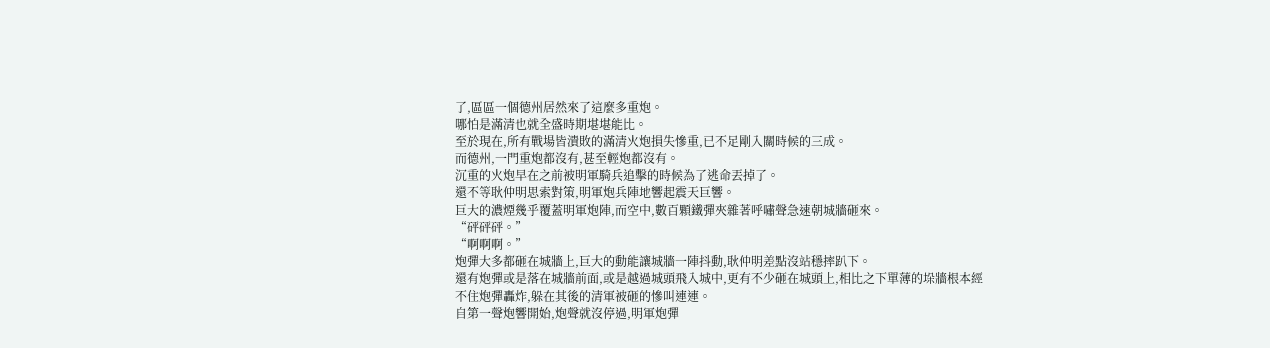了,區區一個德州居然來了這麼多重炮。
哪怕是滿清也就全盛時期堪堪能比。
至於現在,所有戰場皆潰敗的滿清火炮損失慘重,已不足剛入關時候的三成。
而德州,一門重炮都沒有,甚至輕炮都沒有。
沉重的火炮早在之前被明軍騎兵追擊的時候為了逃命丟掉了。
還不等耿仲明思索對策,明軍炮兵陣地響起震天巨響。
巨大的濃煙幾乎覆蓋明軍炮陣,而空中,數百顆鐵彈夾雜著呼嘯聲急速朝城牆砸來。
“砰砰砰。”
“啊啊啊。”
炮彈大多都砸在城牆上,巨大的動能讓城牆一陣抖動,耿仲明差點沒站穩摔趴下。
還有炮彈或是落在城牆前面,或是越過城頭飛入城中,更有不少砸在城頭上,相比之下單薄的垛牆根本經不住炮彈轟炸,躲在其後的清軍被砸的慘叫連連。
自第一聲炮響開始,炮聲就沒停過,明軍炮彈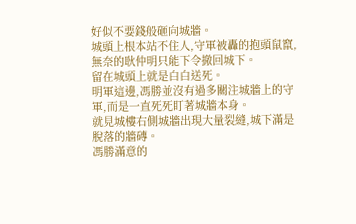好似不要錢般砸向城牆。
城頭上根本站不住人,守軍被轟的抱頭鼠竄,無奈的耿仲明只能下令撤回城下。
留在城頭上就是白白送死。
明軍這邊,馮勝並沒有過多關注城牆上的守軍,而是一直死死盯著城牆本身。
就見城樓右側城牆出現大量裂縫,城下滿是脫落的牆磚。
馮勝滿意的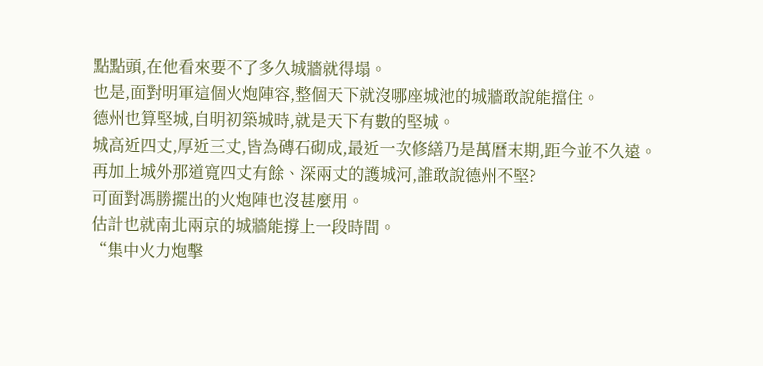點點頭,在他看來要不了多久城牆就得塌。
也是,面對明軍這個火炮陣容,整個天下就沒哪座城池的城牆敢說能擋住。
德州也算堅城,自明初築城時,就是天下有數的堅城。
城高近四丈,厚近三丈,皆為磚石砌成,最近一次修繕乃是萬曆末期,距今並不久遠。
再加上城外那道寬四丈有餘、深兩丈的護城河,誰敢說德州不堅?
可面對馮勝擺出的火炮陣也沒甚麼用。
估計也就南北兩京的城牆能撐上一段時間。
“集中火力炮擊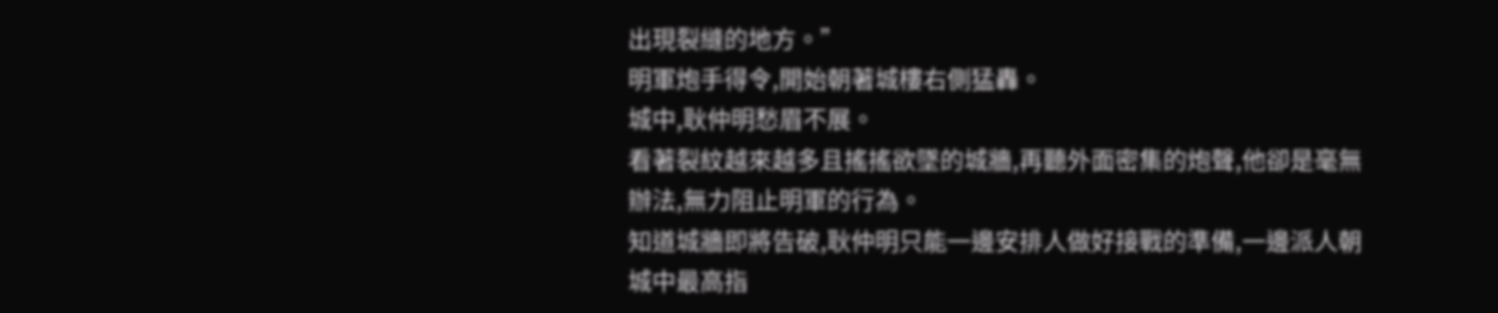出現裂縫的地方。”
明軍炮手得令,開始朝著城樓右側猛轟。
城中,耿仲明愁眉不展。
看著裂紋越來越多且搖搖欲墜的城牆,再聽外面密集的炮聲,他卻是毫無辦法,無力阻止明軍的行為。
知道城牆即將告破,耿仲明只能一邊安排人做好接戰的準備,一邊派人朝城中最高指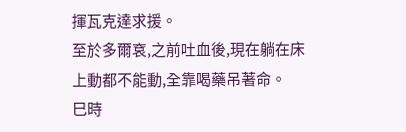揮瓦克達求援。
至於多爾袞,之前吐血後,現在躺在床上動都不能動,全靠喝藥吊著命。
巳時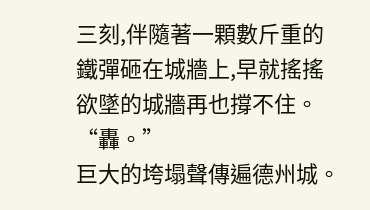三刻,伴隨著一顆數斤重的鐵彈砸在城牆上,早就搖搖欲墜的城牆再也撐不住。
“轟。”
巨大的垮塌聲傳遍德州城。